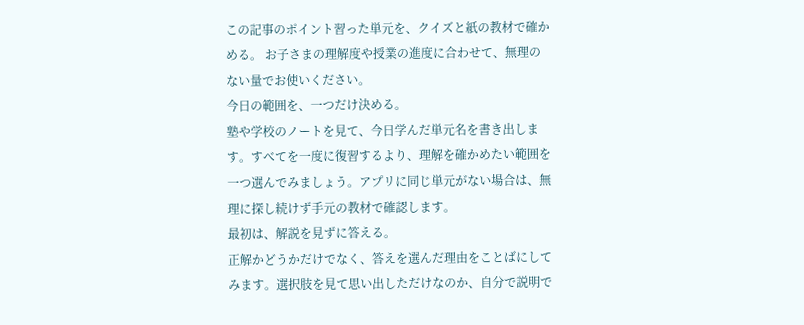この記事のポイント習った単元を、クイズと紙の教材で確かめる。 お子さまの理解度や授業の進度に合わせて、無理のない量でお使いください。
今日の範囲を、一つだけ決める。
塾や学校のノートを見て、今日学んだ単元名を書き出します。すべてを一度に復習するより、理解を確かめたい範囲を一つ選んでみましょう。アプリに同じ単元がない場合は、無理に探し続けず手元の教材で確認します。
最初は、解説を見ずに答える。
正解かどうかだけでなく、答えを選んだ理由をことばにしてみます。選択肢を見て思い出しただけなのか、自分で説明で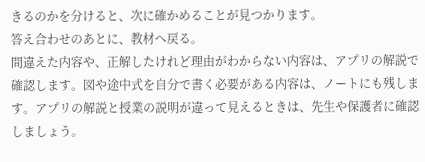きるのかを分けると、次に確かめることが見つかります。
答え合わせのあとに、教材へ戻る。
間違えた内容や、正解したけれど理由がわからない内容は、アプリの解説で確認します。図や途中式を自分で書く必要がある内容は、ノートにも残します。アプリの解説と授業の説明が違って見えるときは、先生や保護者に確認しましょう。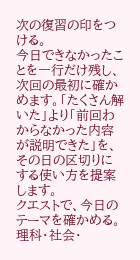次の復習の印をつける。
今日できなかったことを一行だけ残し、次回の最初に確かめます。「たくさん解いた」より「前回わからなかった内容が説明できた」を、その日の区切りにする使い方を提案します。
クエストで、今日のテーマを確かめる。
理科・社会・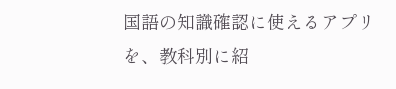国語の知識確認に使えるアプリを、教科別に紹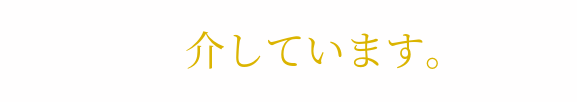介しています。